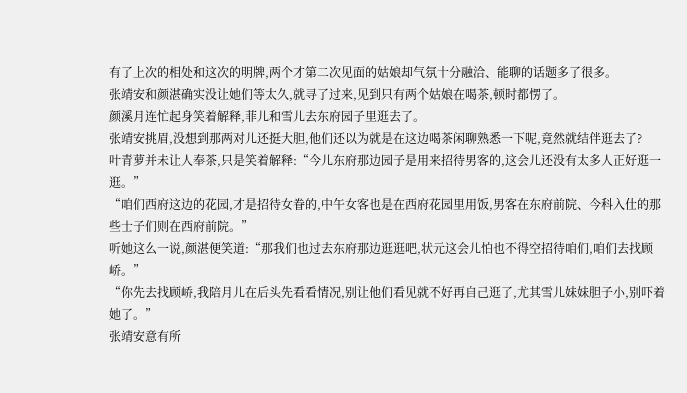有了上次的相处和这次的明牌,两个才第二次见面的姑娘却气氛十分融洽、能聊的话题多了很多。
张靖安和颜湛确实没让她们等太久,就寻了过来,见到只有两个姑娘在喝茶,顿时都愣了。
颜溪月连忙起身笑着解释,菲儿和雪儿去东府园子里逛去了。
张靖安挑眉,没想到那两对儿还挺大胆,他们还以为就是在这边喝茶闲聊熟悉一下呢,竟然就结伴逛去了?
叶青萝并未让人奉茶,只是笑着解释:“今儿东府那边园子是用来招待男客的,这会儿还没有太多人正好逛一逛。”
“咱们西府这边的花园,才是招待女眷的,中午女客也是在西府花园里用饭,男客在东府前院、今科入仕的那些士子们则在西府前院。”
听她这么一说,颜湛便笑道:“那我们也过去东府那边逛逛吧,状元这会儿怕也不得空招待咱们,咱们去找顾峤。”
“你先去找顾峤,我陪月儿在后头先看看情况,别让他们看见就不好再自己逛了,尤其雪儿妹妹胆子小,别吓着她了。”
张靖安意有所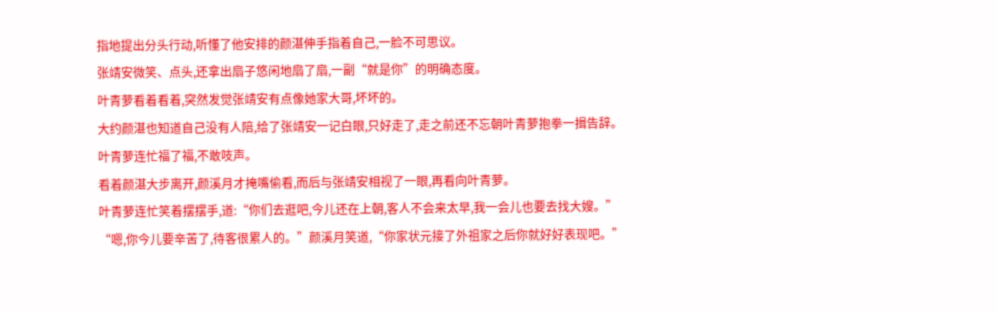指地提出分头行动,听懂了他安排的颜湛伸手指着自己,一脸不可思议。
张靖安微笑、点头,还拿出扇子悠闲地扇了扇,一副“就是你”的明确态度。
叶青萝看着看着,突然发觉张靖安有点像她家大哥,坏坏的。
大约颜湛也知道自己没有人陪,给了张靖安一记白眼,只好走了,走之前还不忘朝叶青萝抱拳一揖告辞。
叶青萝连忙福了福,不敢吱声。
看着颜湛大步离开,颜溪月才掩嘴偷看,而后与张靖安相视了一眼,再看向叶青萝。
叶青萝连忙笑着摆摆手,道:“你们去逛吧,今儿还在上朝,客人不会来太早,我一会儿也要去找大嫂。”
“嗯,你今儿要辛苦了,待客很累人的。”颜溪月笑道,“你家状元接了外祖家之后你就好好表现吧。”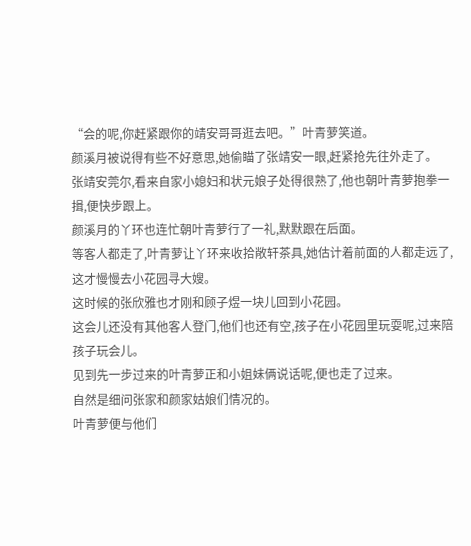“会的呢,你赶紧跟你的靖安哥哥逛去吧。”叶青萝笑道。
颜溪月被说得有些不好意思,她偷瞄了张靖安一眼,赶紧抢先往外走了。
张靖安莞尔,看来自家小媳妇和状元娘子处得很熟了,他也朝叶青萝抱拳一揖,便快步跟上。
颜溪月的丫环也连忙朝叶青萝行了一礼,默默跟在后面。
等客人都走了,叶青萝让丫环来收拾敞轩茶具,她估计着前面的人都走远了,这才慢慢去小花园寻大嫂。
这时候的张欣雅也才刚和顾子煜一块儿回到小花园。
这会儿还没有其他客人登门,他们也还有空,孩子在小花园里玩耍呢,过来陪孩子玩会儿。
见到先一步过来的叶青萝正和小姐妹俩说话呢,便也走了过来。
自然是细问张家和颜家姑娘们情况的。
叶青萝便与他们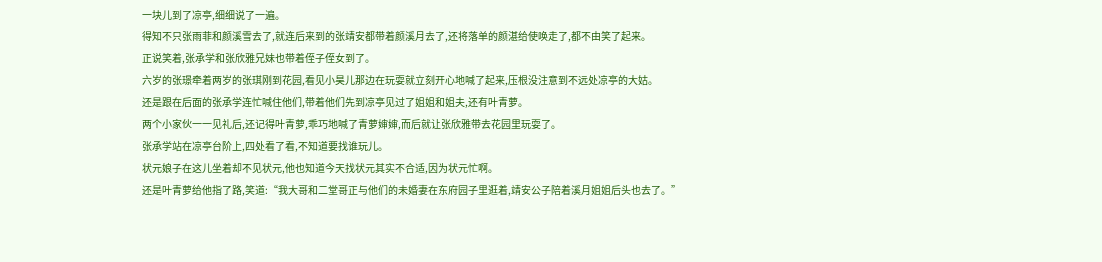一块儿到了凉亭,细细说了一遍。
得知不只张雨菲和颜溪雪去了,就连后来到的张靖安都带着颜溪月去了,还将落单的颜湛给使唤走了,都不由笑了起来。
正说笑着,张承学和张欣雅兄妹也带着侄子侄女到了。
六岁的张璟牵着两岁的张琪刚到花园,看见小昊儿那边在玩耍就立刻开心地喊了起来,压根没注意到不远处凉亭的大姑。
还是跟在后面的张承学连忙喊住他们,带着他们先到凉亭见过了姐姐和姐夫,还有叶青萝。
两个小家伙一一见礼后,还记得叶青萝,乖巧地喊了青萝婶婶,而后就让张欣雅带去花园里玩耍了。
张承学站在凉亭台阶上,四处看了看,不知道要找谁玩儿。
状元娘子在这儿坐着却不见状元,他也知道今天找状元其实不合适,因为状元忙啊。
还是叶青萝给他指了路,笑道:“我大哥和二堂哥正与他们的未婚妻在东府园子里逛着,靖安公子陪着溪月姐姐后头也去了。”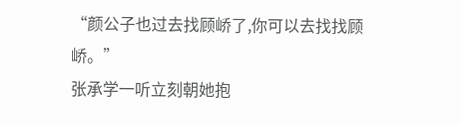“颜公子也过去找顾峤了,你可以去找找顾峤。”
张承学一听立刻朝她抱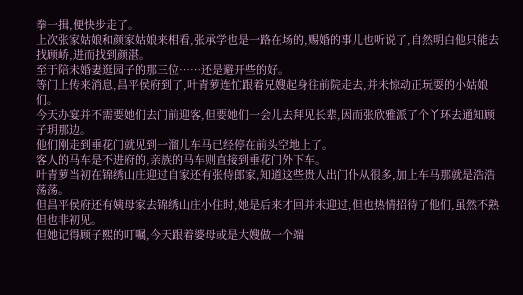拳一揖,便快步走了。
上次张家姑娘和颜家姑娘来相看,张承学也是一路在场的,赐婚的事儿也听说了,自然明白他只能去找顾峤,进而找到颜湛。
至于陪未婚妻逛园子的那三位……还是避开些的好。
等门上传来消息,昌平侯府到了,叶青萝连忙跟着兄嫂起身往前院走去,并未惊动正玩耍的小姑娘们。
今天办宴并不需要她们去门前迎客,但要她们一会儿去拜见长辈,因而张欣雅派了个丫环去通知顾子玥那边。
他们刚走到垂花门就见到一溜儿车马已经停在前头空地上了。
客人的马车是不进府的,亲族的马车则直接到垂花门外下车。
叶青萝当初在锦绣山庄迎过自家还有张侍郎家,知道这些贵人出门仆从很多,加上车马那就是浩浩荡荡。
但昌平侯府还有姨母家去锦绣山庄小住时,她是后来才回并未迎过,但也热情招待了他们,虽然不熟但也非初见。
但她记得顾子熙的叮嘱,今天跟着婆母或是大嫂做一个端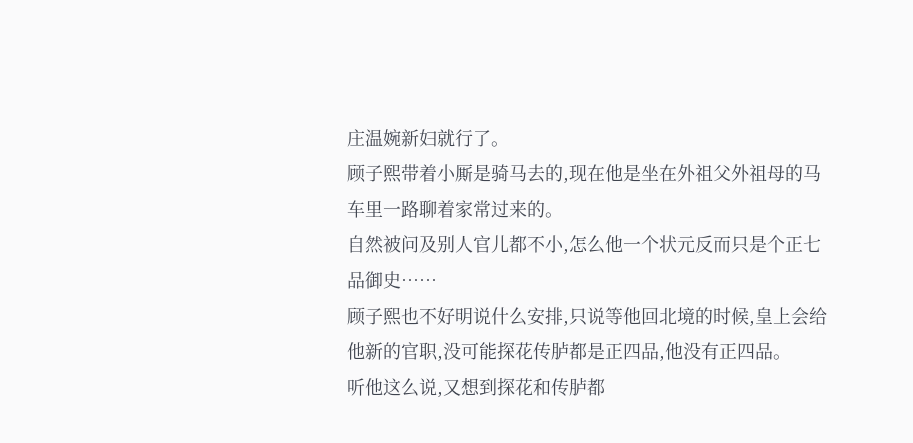庄温婉新妇就行了。
顾子熙带着小厮是骑马去的,现在他是坐在外祖父外祖母的马车里一路聊着家常过来的。
自然被问及别人官儿都不小,怎么他一个状元反而只是个正七品御史……
顾子熙也不好明说什么安排,只说等他回北境的时候,皇上会给他新的官职,没可能探花传胪都是正四品,他没有正四品。
听他这么说,又想到探花和传胪都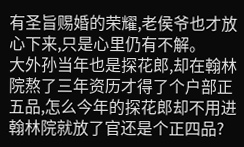有圣旨赐婚的荣耀,老侯爷也才放心下来,只是心里仍有不解。
大外孙当年也是探花郎,却在翰林院熬了三年资历才得了个户部正五品,怎么今年的探花郎却不用进翰林院就放了官还是个正四品?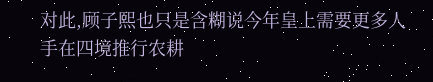对此,顾子熙也只是含糊说今年皇上需要更多人手在四境推行农耕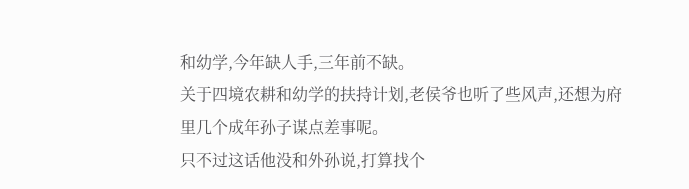和幼学,今年缺人手,三年前不缺。
关于四境农耕和幼学的扶持计划,老侯爷也听了些风声,还想为府里几个成年孙子谋点差事呢。
只不过这话他没和外孙说,打算找个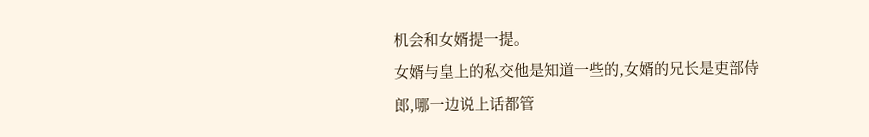机会和女婿提一提。
女婿与皇上的私交他是知道一些的,女婿的兄长是吏部侍郎,哪一边说上话都管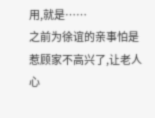用,就是……
之前为徐谊的亲事怕是惹顾家不高兴了,让老人心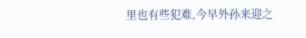里也有些犯难,今早外孙来迎之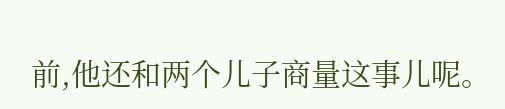前,他还和两个儿子商量这事儿呢。